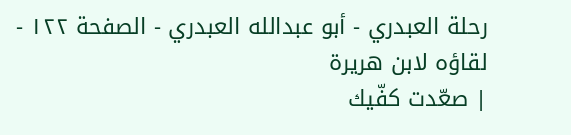رحلة العبدري - أبو عبدالله العبدري - الصفحة ١٢٢ - لقاؤه لابن هريرة
| صعّدت كفّيك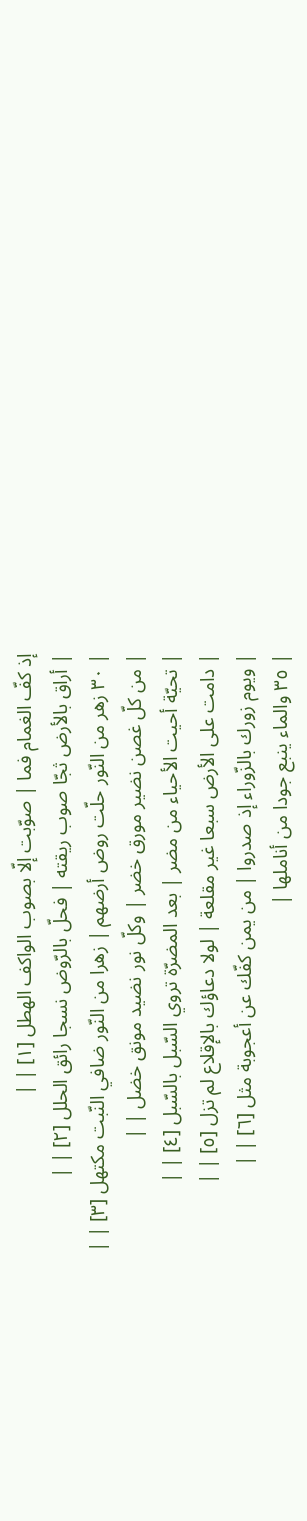إذ كفّ الغمام فما | صوّبت إلّا بصوب الواكف الهطل [١] | |
| أراق بالأرض ثجّا صوب ريقته | فحلّ بالرّوض نسجا رائق الحلل [٢] | |
| ٣٠ زهر من النّور حلّت روض أرضهم | زهرا من النّور ضافي النّبت مكتهل [٣] | |
| من كلّ غصن نضير مورق خضر | وكلّ نور نضيد مونق خضل | |
| تحيّة أحيت الأحياء من مضر | بعد المضرّة تروي السّبل بالسّبل [٤] | |
| دامت على الأرض سبعا غير مقلعة | لولا دعاؤك بالإقلاع لم تزل [٥] | |
| ويوم زورك بالزّوراء إذ صدروا | من يمن كفّك عن أعجوبة مثل [٦] | |
| ٣٥ والماء ينبع جودا من أناملها |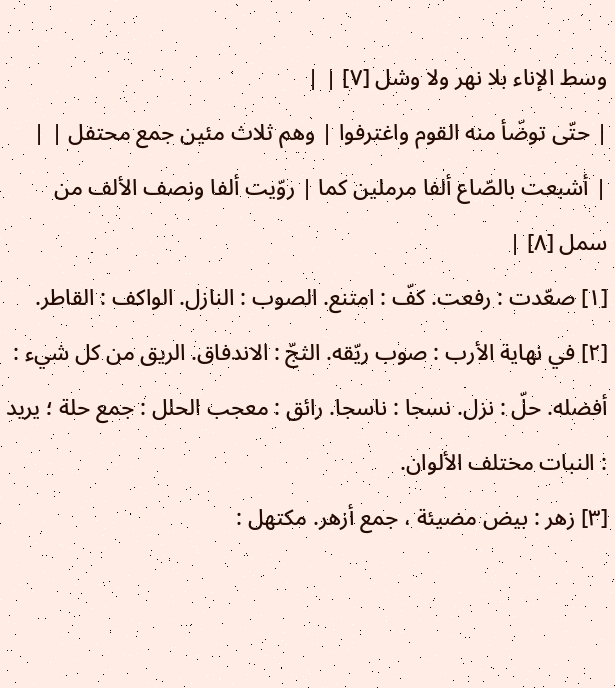وسط الإناء بلا نهر ولا وشل [٧] | |
| حتّى توضّأ منه القوم واغترفوا | وهم ثلاث مئين جمع محتفل | |
| أشبعت بالصّاع ألفا مرملين كما | روّيت ألفا ونصف الألف من سمل [٨] |
[١] صعّدت : رفعت. كفّ : امتنع. الصوب : النازل. الواكف : القاطر.
[٢] في نهاية الأرب : صوب ريّقه. الثجّ : الاندفاق. الريق من كل شيء : أفضله. حلّ : نزل. نسجا : ناسجا. رائق : معجب الحلل : جمع حلة ؛ يريد : النبات مختلف الألوان.
[٣] زهر : بيض مضيئة ، جمع أزهر. مكتهل :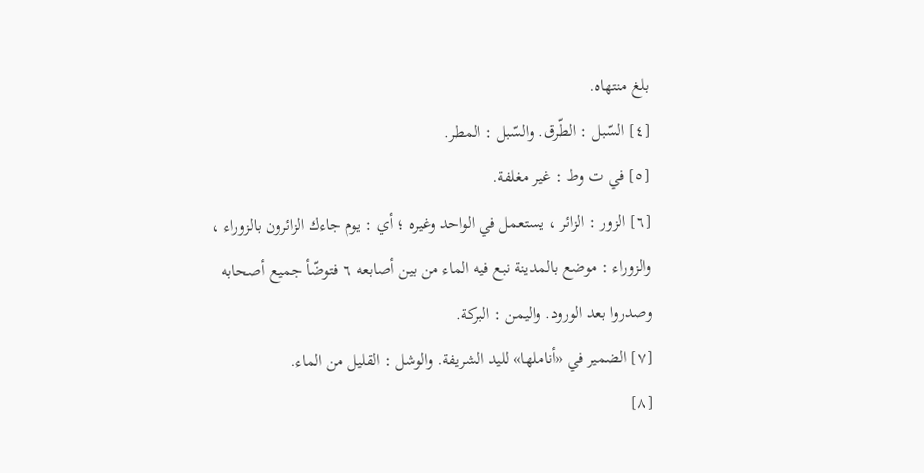بلغ منتهاه.
[٤] السّبل : الطّرق. والسّبل : المطر.
[٥] في ت وط : غير مغلفة.
[٦] الزور : الزائر ، يستعمل في الواحد وغيره ؛ أي : يوم جاءك الزائرون بالزوراء ، والزوراء : موضع بالمدينة نبع فيه الماء من بين أصابعه ٦ فتوضّأ جميع أصحابه وصدروا بعد الورود. واليمن : البركة.
[٧] الضمير في «أناملها» لليد الشريفة. والوشل : القليل من الماء.
[٨]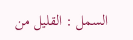السمل : القليل من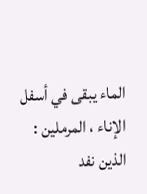الماء يبقى في أسفل الإناء ، المرملين : الذين نفد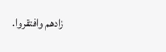زادهم وافتقروا.